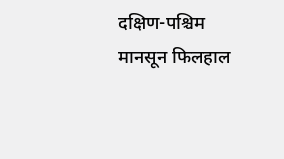दक्षिण-पश्चिम मानसून फिलहाल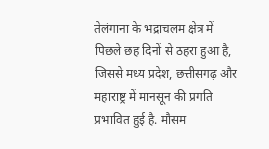तेलंगाना के भद्राचलम क्षेत्र में पिछले छह दिनों से ठहरा हुआ है, जिससे मध्य प्रदेश, छत्तीसगढ़ और महाराष्ट्र में मानसून की प्रगति प्रभावित हुई है. मौसम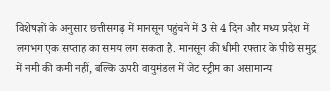विशेषज्ञों के अनुसार छत्तीसगढ़ में मानसून पहुंचने में 3 से 4 दिन और मध्य प्रदेश में लगभग एक सप्ताह का समय लग सकता है. मानसून की धीमी रफ्तार के पीछे समुद्र में नमी की कमी नहीं, बल्कि ऊपरी वायुमंडल में जेट स्ट्रीम का असामान्य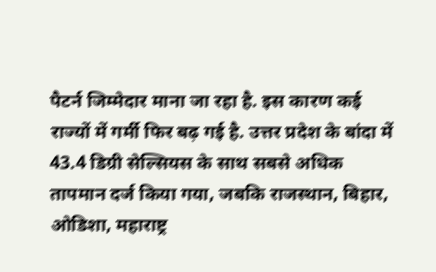पैटर्न जिम्मेदार माना जा रहा है. इस कारण कई राज्यों में गर्मी फिर बढ़ गई है. उत्तर प्रदेश के बांदा में 43.4 डिग्री सेल्सियस के साथ सबसे अधिक तापमान दर्ज किया गया, जबकि राजस्थान, बिहार, ओडिशा, महाराष्ट्र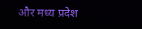और मध्य प्रदेश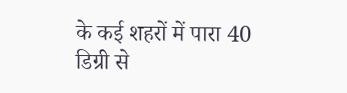के कई शहरों में पारा 40 डिग्री से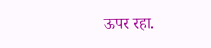ऊपर रहा.